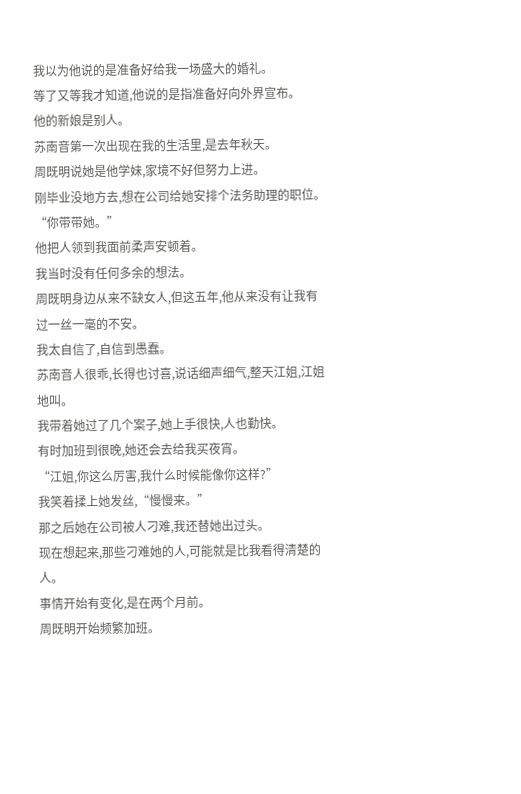我以为他说的是准备好给我一场盛大的婚礼。
等了又等我才知道,他说的是指准备好向外界宣布。
他的新娘是别人。
苏南音第一次出现在我的生活里,是去年秋天。
周既明说她是他学妹,家境不好但努力上进。
刚毕业没地方去,想在公司给她安排个法务助理的职位。
“你带带她。”
他把人领到我面前柔声安顿着。
我当时没有任何多余的想法。
周既明身边从来不缺女人,但这五年,他从来没有让我有过一丝一毫的不安。
我太自信了,自信到愚蠢。
苏南音人很乖,长得也讨喜,说话细声细气,整天江姐,江姐地叫。
我带着她过了几个案子,她上手很快,人也勤快。
有时加班到很晚,她还会去给我买夜宵。
“江姐,你这么厉害,我什么时候能像你这样?”
我笑着揉上她发丝,“慢慢来。”
那之后她在公司被人刁难,我还替她出过头。
现在想起来,那些刁难她的人,可能就是比我看得清楚的人。
事情开始有变化,是在两个月前。
周既明开始频繁加班。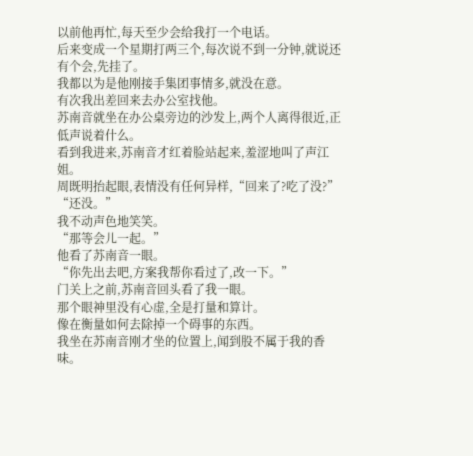以前他再忙,每天至少会给我打一个电话。
后来变成一个星期打两三个,每次说不到一分钟,就说还有个会,先挂了。
我都以为是他刚接手集团事情多,就没在意。
有次我出差回来去办公室找他。
苏南音就坐在办公桌旁边的沙发上,两个人离得很近,正低声说着什么。
看到我进来,苏南音才红着脸站起来,羞涩地叫了声江姐。
周既明抬起眼,表情没有任何异样,“回来了?吃了没?”
“还没。”
我不动声色地笑笑。
“那等会儿一起。”
他看了苏南音一眼。
“你先出去吧,方案我帮你看过了,改一下。”
门关上之前,苏南音回头看了我一眼。
那个眼神里没有心虚,全是打量和算计。
像在衡量如何去除掉一个碍事的东西。
我坐在苏南音刚才坐的位置上,闻到股不属于我的香味。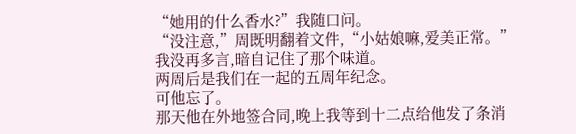“她用的什么香水?”我随口问。
“没注意,”周既明翻着文件,“小姑娘嘛,爱美正常。”
我没再多言,暗自记住了那个味道。
两周后是我们在一起的五周年纪念。
可他忘了。
那天他在外地签合同,晚上我等到十二点给他发了条消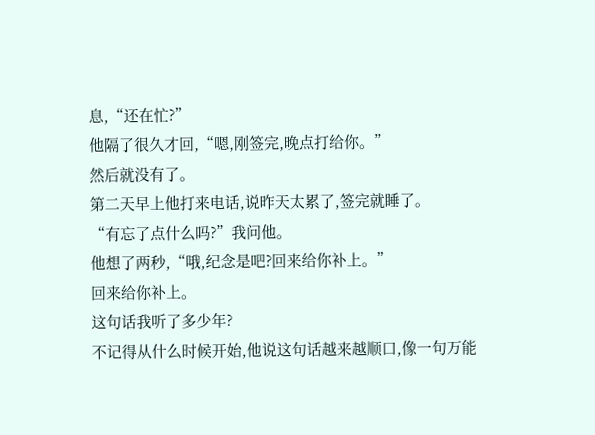息,“还在忙?”
他隔了很久才回,“嗯,刚签完,晚点打给你。”
然后就没有了。
第二天早上他打来电话,说昨天太累了,签完就睡了。
“有忘了点什么吗?”我问他。
他想了两秒,“哦,纪念是吧?回来给你补上。”
回来给你补上。
这句话我听了多少年?
不记得从什么时候开始,他说这句话越来越顺口,像一句万能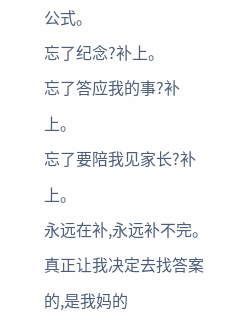公式。
忘了纪念?补上。
忘了答应我的事?补上。
忘了要陪我见家长?补上。
永远在补,永远补不完。
真正让我决定去找答案的,是我妈的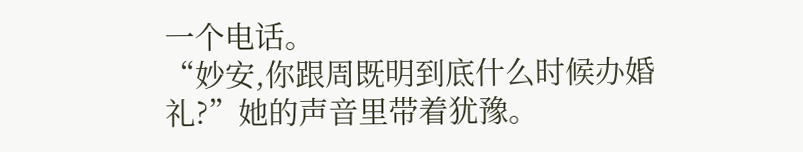一个电话。
“妙安,你跟周既明到底什么时候办婚礼?”她的声音里带着犹豫。